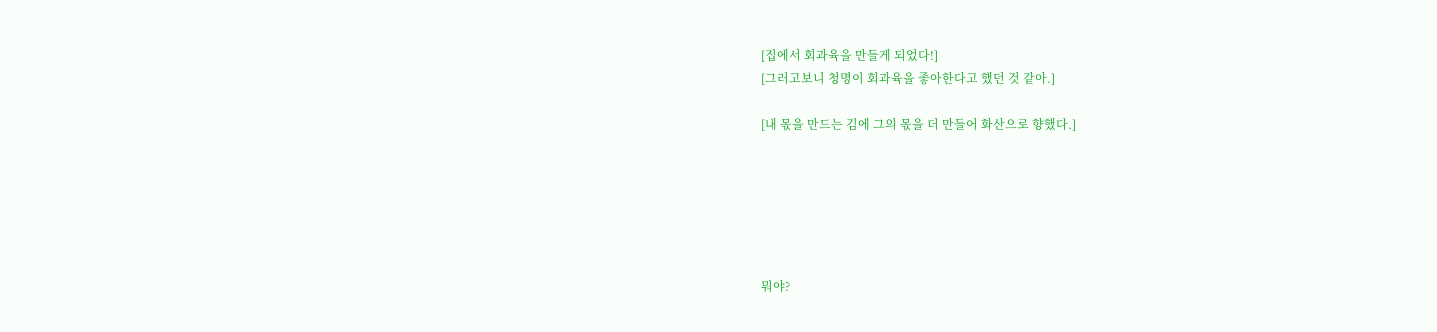[집에서 회과육을 만들게 되었다!]
[그러고보니 청명이 회과육을 좋아한다고 했던 것 같아.]

[내 몫을 만드는 김에 그의 몫을 더 만들어 화산으로 향했다.]






뭐야?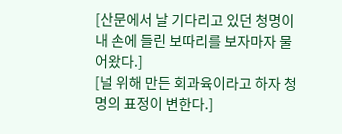[산문에서 날 기다리고 있던 청명이 내 손에 들린 보따리를 보자마자 물어왔다.]
[널 위해 만든 회과육이라고 하자 청명의 표정이 변한다.]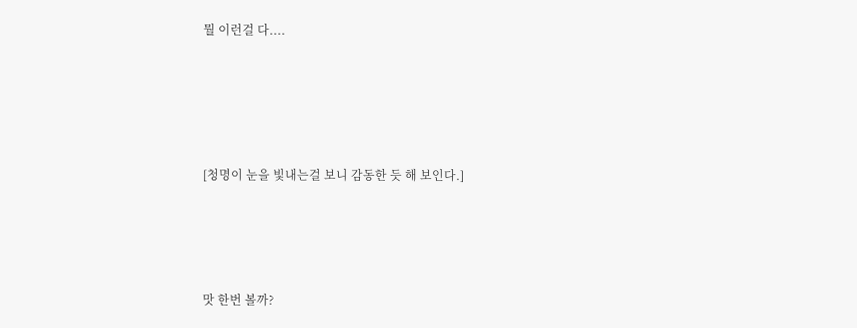뭘 이런걸 다....






[청명이 눈을 빛내는걸 보니 감동한 듯 해 보인다.]





맛 한번 볼까?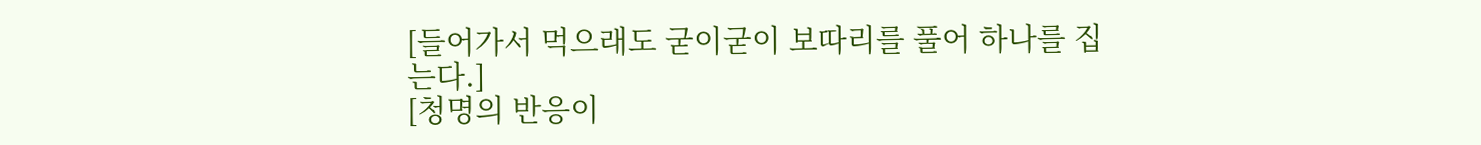[들어가서 먹으래도 굳이굳이 보따리를 풀어 하나를 집는다.]
[청명의 반응이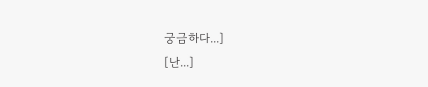궁금하다...]
[난...]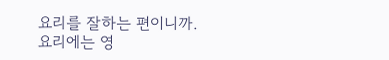요리를 잘하는 편이니까.
요리에는 영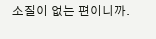소질이 없는 편이니까.